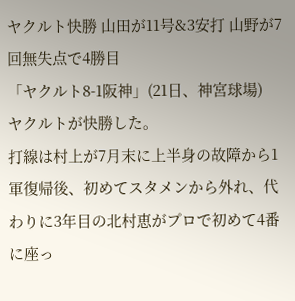ヤクルト快勝 山田が11号&3安打 山野が7回無失点で4勝目
「ヤクルト8-1阪神」(21日、神宮球場)
ヤクルトが快勝した。
打線は村上が7月末に上半身の故障から1軍復帰後、初めてスタメンから外れ、代わりに3年目の北村恵がプロで初めて4番に座っ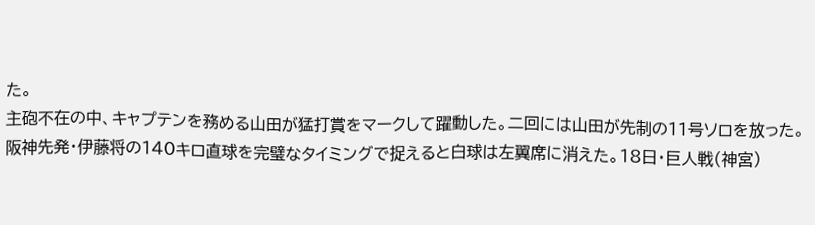た。
主砲不在の中、キャプテンを務める山田が猛打賞をマークして躍動した。二回には山田が先制の11号ソロを放った。阪神先発・伊藤将の140キロ直球を完璧なタイミングで捉えると白球は左翼席に消えた。18日・巨人戦(神宮)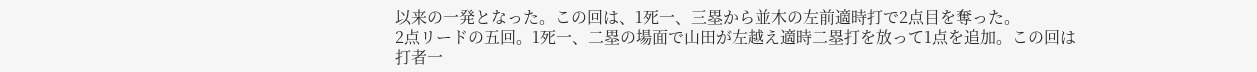以来の一発となった。この回は、1死一、三塁から並木の左前適時打で2点目を奪った。
2点リードの五回。1死一、二塁の場面で山田が左越え適時二塁打を放って1点を追加。この回は打者一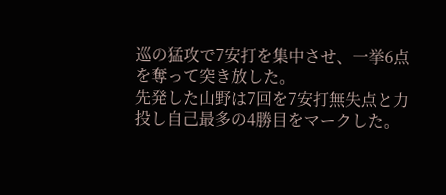巡の猛攻で7安打を集中させ、一挙6点を奪って突き放した。
先発した山野は7回を7安打無失点と力投し自己最多の4勝目をマークした。